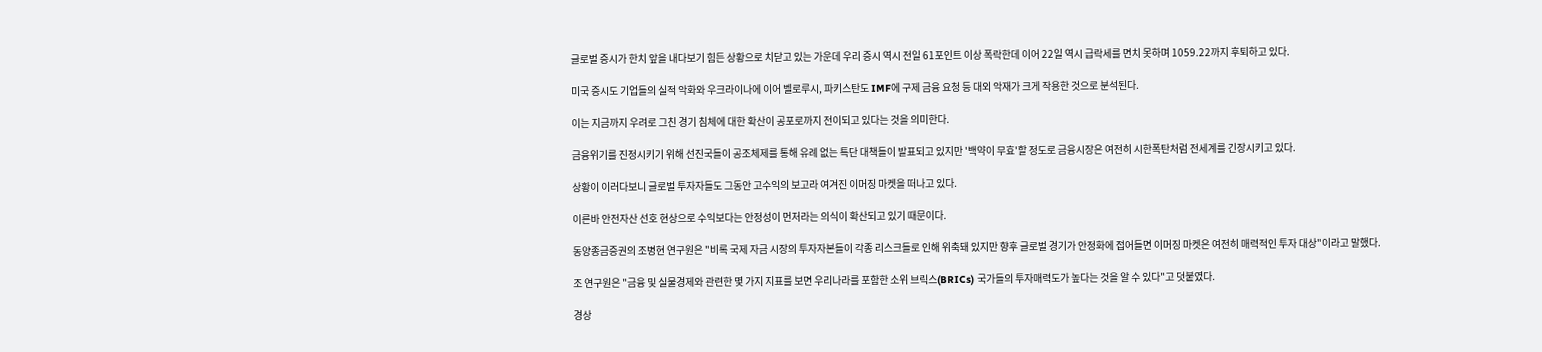글로벌 증시가 한치 앞을 내다보기 힘든 상황으로 치닫고 있는 가운데 우리 증시 역시 전일 61포인트 이상 폭락한데 이어 22일 역시 급락세를 면치 못하며 1059.22까지 후퇴하고 있다.

미국 증시도 기업들의 실적 악화와 우크라이나에 이어 벨로루시, 파키스탄도 IMF에 구제 금융 요청 등 대외 악재가 크게 작용한 것으로 분석된다.

이는 지금까지 우려로 그친 경기 침체에 대한 확산이 공포로까지 전이되고 있다는 것을 의미한다.

금융위기를 진정시키기 위해 선진국들이 공조체제를 통해 유례 없는 특단 대책들이 발표되고 있지만 '백약이 무효'할 정도로 금융시장은 여전히 시한폭탄처럼 전세계를 긴장시키고 있다.

상황이 이러다보니 글로벌 투자자들도 그동안 고수익의 보고라 여겨진 이머징 마켓을 떠나고 있다.

이른바 안전자산 선호 현상으로 수익보다는 안정성이 먼저라는 의식이 확산되고 있기 때문이다.

동양종금증권의 조병현 연구원은 "비록 국제 자금 시장의 투자자본들이 각종 리스크들로 인해 위축돼 있지만 향후 글로벌 경기가 안정화에 접어들면 이머징 마켓은 여전히 매력적인 투자 대상"이라고 말했다.

조 연구원은 "금융 및 실물경제와 관련한 몇 가지 지표를 보면 우리나라를 포함한 소위 브릭스(BRICs) 국가들의 투자매력도가 높다는 것을 알 수 있다"고 덧붙였다.

경상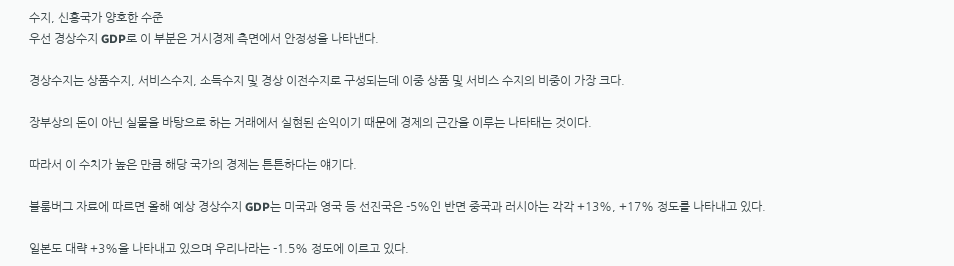수지, 신흥국가 양호한 수준
우선 경상수지 GDP로 이 부분은 거시경제 측면에서 안정성을 나타낸다.

경상수지는 상품수지, 서비스수지, 소득수지 및 경상 이전수지로 구성되는데 이중 상품 및 서비스 수지의 비중이 가장 크다.

장부상의 돈이 아닌 실물을 바탕으로 하는 거래에서 실현된 손익이기 때문에 경제의 근간을 이루는 나타태는 것이다.

따라서 이 수치가 높은 만큼 해당 국가의 경제는 튼튼하다는 얘기다.

블룸버그 자료에 따르면 올해 예상 경상수지 GDP는 미국과 영국 등 선진국은 -5%인 반면 중국과 러시아는 각각 +13%, +17% 정도를 나타내고 있다.

일본도 대략 +3%을 나타내고 있으며 우리나라는 -1.5% 정도에 이르고 있다.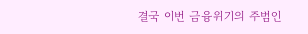결국 이번 금융위기의 주범인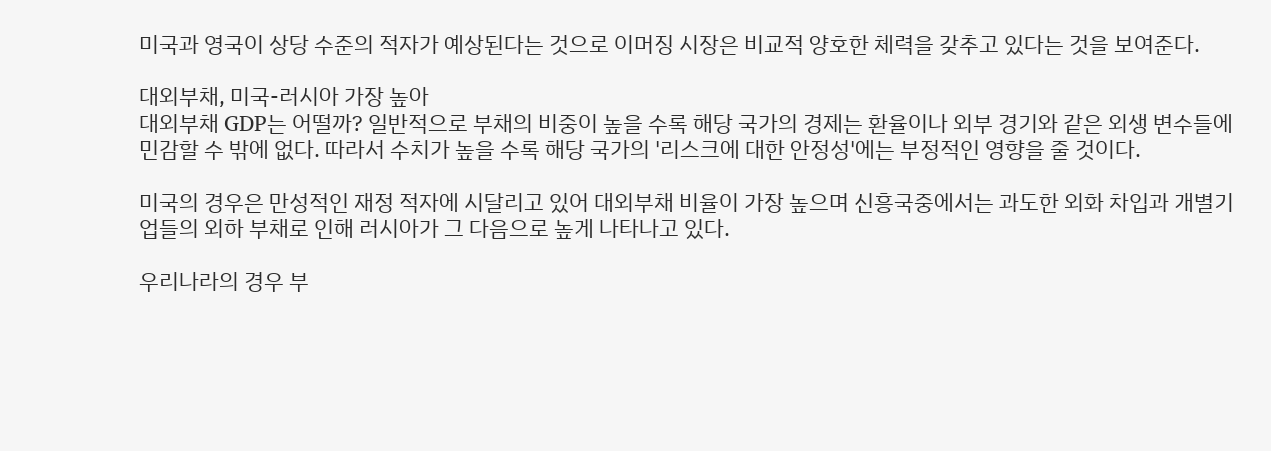미국과 영국이 상당 수준의 적자가 예상된다는 것으로 이머징 시장은 비교적 양호한 체력을 갖추고 있다는 것을 보여준다.

대외부채, 미국-러시아 가장 높아
대외부채 GDP는 어떨까? 일반적으로 부채의 비중이 높을 수록 해당 국가의 경제는 환율이나 외부 경기와 같은 외생 변수들에 민감할 수 밖에 없다. 따라서 수치가 높을 수록 해당 국가의 '리스크에 대한 안정성'에는 부정적인 영향을 줄 것이다.

미국의 경우은 만성적인 재정 적자에 시달리고 있어 대외부채 비율이 가장 높으며 신흥국중에서는 과도한 외화 차입과 개별기업들의 외하 부채로 인해 러시아가 그 다음으로 높게 나타나고 있다.

우리나라의 경우 부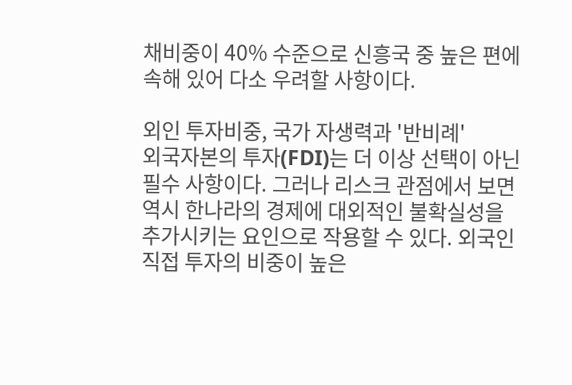채비중이 40% 수준으로 신흥국 중 높은 편에 속해 있어 다소 우려할 사항이다.

외인 투자비중, 국가 자생력과 '반비례'
외국자본의 투자(FDI)는 더 이상 선택이 아닌 필수 사항이다. 그러나 리스크 관점에서 보면 역시 한나라의 경제에 대외적인 불확실성을 추가시키는 요인으로 작용할 수 있다. 외국인 직접 투자의 비중이 높은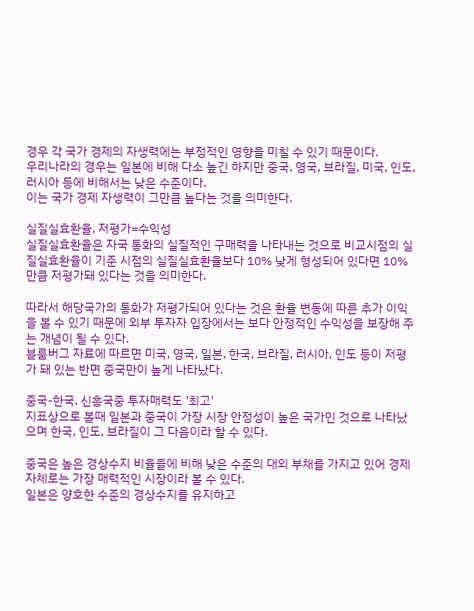경우 각 국가 경제의 자생력에는 부정적인 영향을 미칠 수 있기 때문이다.
우리나라의 경우는 일본에 비해 다소 높긴 하지만 중국, 영국, 브라질, 미국, 인도, 러시아 등에 비해서는 낮은 수준이다.
이는 국가 경제 자생력이 그만큼 높다는 것을 의미한다.

실질실효환율, 저평가=수익성
실질실효환율은 자국 통화의 실질적인 구매력을 나타내는 것으로 비교시점의 실질실효환율이 기준 시점의 실질실효환율보다 10% 낮게 형성되어 있다면 10% 만큼 저평가돼 있다는 것을 의미한다.

따라서 해당국가의 통화가 저평가되어 있다는 것은 환율 변동에 따른 추가 이익을 볼 수 있기 때문에 외부 투자자 입장에서는 보다 안정적인 수익성을 보장해 주는 개념이 될 수 있다.
블룸버그 자료에 따르면 미국, 영국, 일본, 한국, 브라질, 러시아, 인도 등이 저평가 돼 있는 반면 중국만이 높게 나타났다.

중국-한국, 신흥국중 투자매력도 '최고'
지표상으로 볼때 일본과 중국이 가장 시장 안정성이 높은 국가인 것으로 나타났으며 한국, 인도, 브라질이 그 다음이라 할 수 있다.

중국은 높은 경상수지 비율을에 비해 낮은 수준의 대외 부채를 가지고 있어 경제 자체로는 가장 매력적인 시장이라 볼 수 있다.
일본은 양호한 수준의 경상수지를 유지하고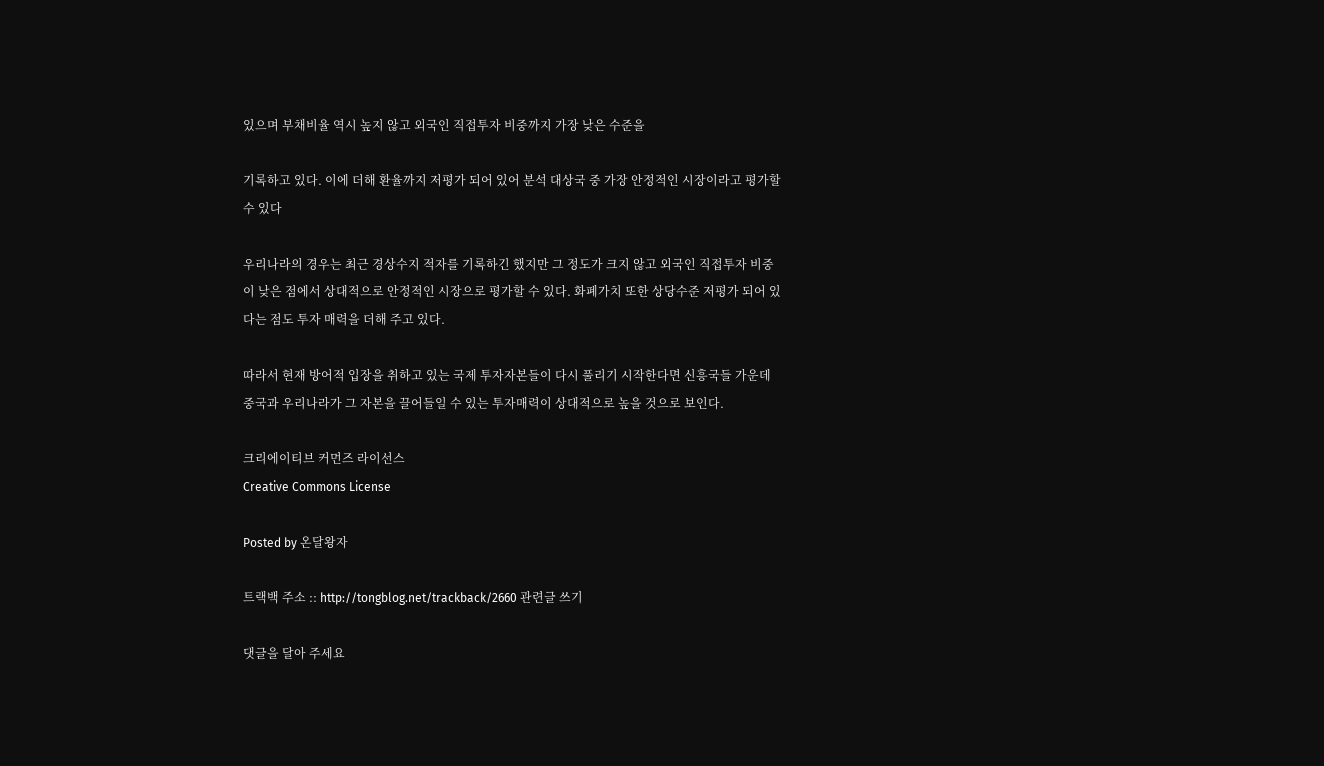있으며 부채비율 역시 높지 않고 외국인 직접투자 비중까지 가장 낮은 수준을

기록하고 있다. 이에 더해 환율까지 저평가 되어 있어 분석 대상국 중 가장 안정적인 시장이라고 평가할 수 있다

우리나라의 경우는 최근 경상수지 적자를 기록하긴 했지만 그 정도가 크지 않고 외국인 직접투자 비중이 낮은 점에서 상대적으로 안정적인 시장으로 평가할 수 있다. 화폐가치 또한 상당수준 저평가 되어 있다는 점도 투자 매력을 더해 주고 있다.

따라서 현재 방어적 입장을 취하고 있는 국제 투자자본들이 다시 풀리기 시작한다면 신흥국들 가운데 중국과 우리나라가 그 자본을 끌어들일 수 있는 투자매력이 상대적으로 높을 것으로 보인다.

크리에이티브 커먼즈 라이선스
Creative Commons License

Posted by 온달왕자

트랙백 주소 :: http://tongblog.net/trackback/2660 관련글 쓰기

댓글을 달아 주세요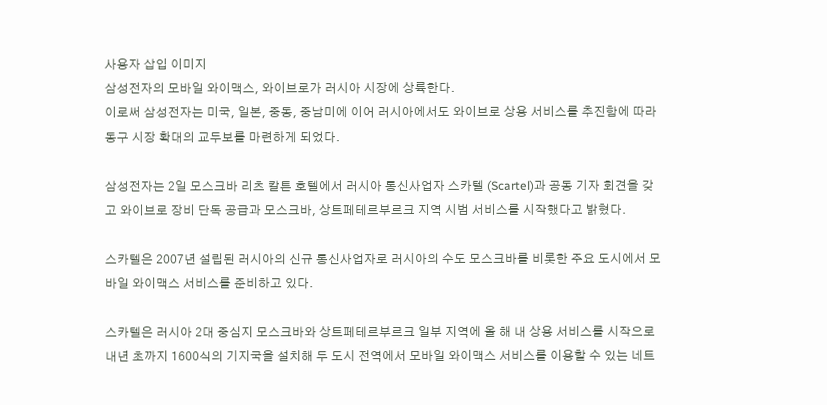사용자 삽입 이미지
삼성전자의 모바일 와이맥스, 와이브로가 러시아 시장에 상륙한다.
이로써 삼성전자는 미국, 일본, 중동, 중남미에 이어 러시아에서도 와이브로 상용 서비스를 추진함에 따라 동구 시장 확대의 교두보를 마련하게 되었다.

삼성전자는 2일 모스크바 리츠 칼튼 호텔에서 러시아 통신사업자 스카텔 (Scartel)과 공동 기자 회견을 갖고 와이브로 장비 단독 공급과 모스크바, 상트페테르부르크 지역 시범 서비스를 시작했다고 밝혔다.

스카텔은 2007년 설립된 러시아의 신규 통신사업자로 러시아의 수도 모스크바를 비롯한 주요 도시에서 모바일 와이맥스 서비스를 준비하고 있다.

스카텔은 러시아 2대 중심지 모스크바와 상트페테르부르크 일부 지역에 올 해 내 상용 서비스를 시작으로 내년 초까지 1600식의 기지국을 설치해 두 도시 전역에서 모바일 와이맥스 서비스를 이용할 수 있는 네트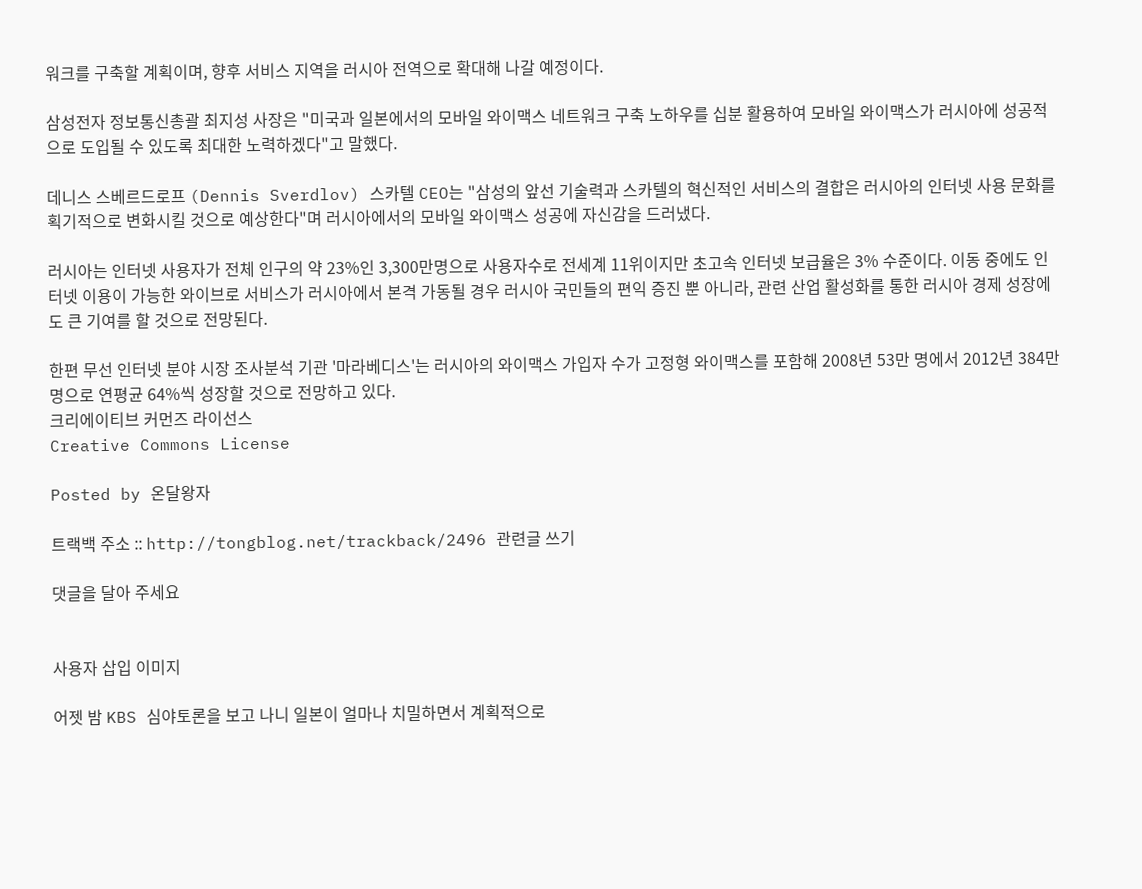워크를 구축할 계획이며, 향후 서비스 지역을 러시아 전역으로 확대해 나갈 예정이다.

삼성전자 정보통신총괄 최지성 사장은 "미국과 일본에서의 모바일 와이맥스 네트워크 구축 노하우를 십분 활용하여 모바일 와이맥스가 러시아에 성공적으로 도입될 수 있도록 최대한 노력하겠다"고 말했다.

데니스 스베르드로프 (Dennis Sverdlov) 스카텔 CEO는 "삼성의 앞선 기술력과 스카텔의 혁신적인 서비스의 결합은 러시아의 인터넷 사용 문화를 획기적으로 변화시킬 것으로 예상한다"며 러시아에서의 모바일 와이맥스 성공에 자신감을 드러냈다.

러시아는 인터넷 사용자가 전체 인구의 약 23%인 3,300만명으로 사용자수로 전세계 11위이지만 초고속 인터넷 보급율은 3% 수준이다. 이동 중에도 인터넷 이용이 가능한 와이브로 서비스가 러시아에서 본격 가동될 경우 러시아 국민들의 편익 증진 뿐 아니라, 관련 산업 활성화를 통한 러시아 경제 성장에도 큰 기여를 할 것으로 전망된다.

한편 무선 인터넷 분야 시장 조사분석 기관 '마라베디스'는 러시아의 와이맥스 가입자 수가 고정형 와이맥스를 포함해 2008년 53만 명에서 2012년 384만 명으로 연평균 64%씩 성장할 것으로 전망하고 있다.
크리에이티브 커먼즈 라이선스
Creative Commons License

Posted by 온달왕자

트랙백 주소 :: http://tongblog.net/trackback/2496 관련글 쓰기

댓글을 달아 주세요


사용자 삽입 이미지

어젯 밤 KBS 심야토론을 보고 나니 일본이 얼마나 치밀하면서 계획적으로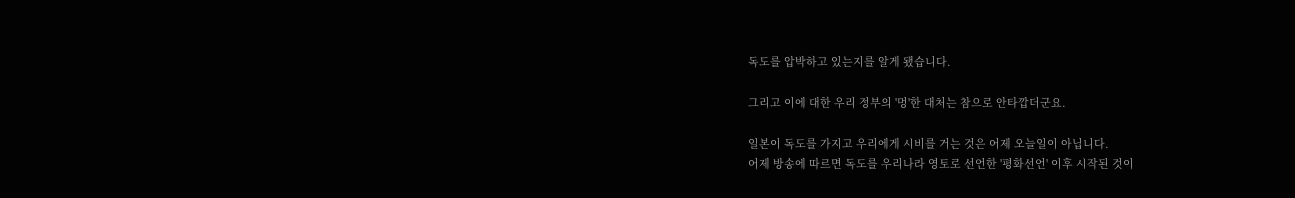독도를 압박하고 있는지를 알게 됐습니다.

그리고 이에 대한 우리 정부의 '멍'한 대처는 참으로 안타깝더군요.

일본이 독도를 가지고 우리에게 시비를 거는 것은 어제 오늘일이 아닙니다.
어제 방송에 따르면 독도를 우리나라 영토로 선언한 '평화선언' 이후 시작된 것이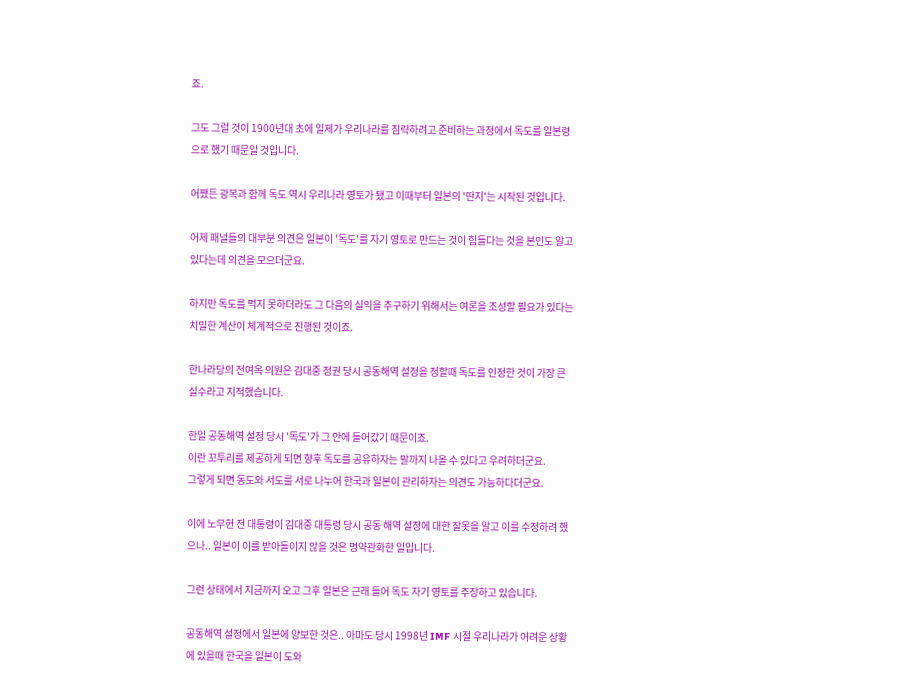죠.

그도 그럴 것이 1900년대 초에 일제가 우리나라를 침략하려고 준비하는 과정에서 독도를 일본령으로 했기 때문일 것입니다.

어쨌든 광복과 함께 독도 역시 우리나라 영토가 됐고 이때부터 일본의 '딴지'는 시작된 것입니다.

어제 패널들의 대부분 의견은 일본이 '독도'를 자기 영토로 만드는 것이 힘들다는 것을 본인도 알고 있다는데 의견을 모으더군요.

하지만 독도를 먹지 못하더라도 그 다음의 실익을 추구하기 위해서는 여론을 조성할 필요가 있다는 치밀한 계산이 체계적으로 진행된 것이죠.

한나라당의 전여옥 의원은 김대중 정권 당시 공동해역 설정을 정할때 독도를 인정한 것이 가장 큰 실수라고 지적했습니다.

한일 공동해역 설정 당시 '독도'가 그 안에 들어갔기 때문이죠.
이란 꼬투리를 제공하게 되면 향후 독도를 공유하자는 말까지 나올 수 있다고 우려하더군요.
그렇게 되면 동도와 서도를 서로 나누어 한국과 일본이 관리하자는 의견도 가능하다더군요.

이에 노무현 전 대통령이 김대중 대통령 당시 공동 해역 설정에 대한 잘못을 알고 이를 수정하려 했으나.. 일본이 이를 받아들이지 않을 것은 명약관화한 일입니다.

그런 상태에서 지금까지 오고 그후 일본은 근래 들어 독도 자기 영토를 주장하고 있습니다.

공동해역 설정에서 일본에 양보한 것은.. 아마도 당시 1998년 IMF 시절 우리나라가 어려운 상황에 있을때 한국을 일본이 도와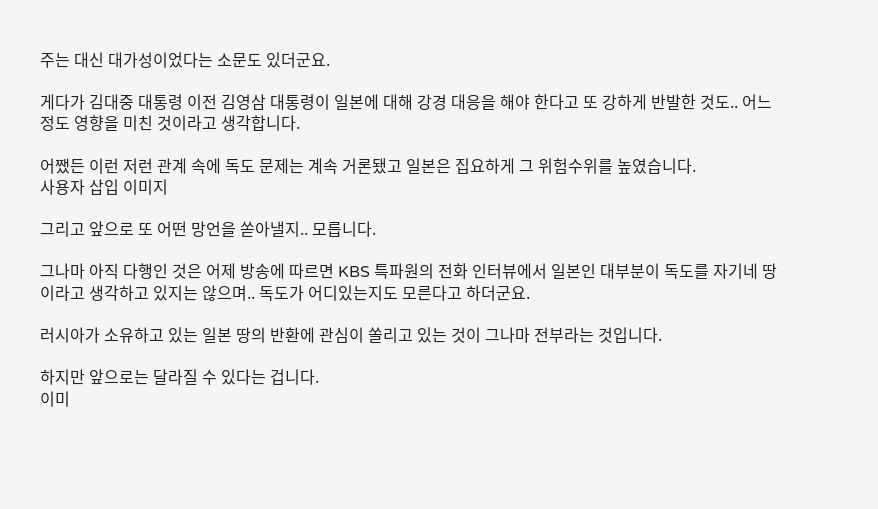주는 대신 대가성이었다는 소문도 있더군요.

게다가 김대중 대통령 이전 김영삼 대통령이 일본에 대해 강경 대응을 해야 한다고 또 강하게 반발한 것도.. 어느 정도 영향을 미친 것이라고 생각합니다.

어쨌든 이런 저런 관계 속에 독도 문제는 계속 거론됐고 일본은 집요하게 그 위험수위를 높였습니다.
사용자 삽입 이미지

그리고 앞으로 또 어떤 망언을 쏟아낼지.. 모릅니다.

그나마 아직 다행인 것은 어제 방송에 따르면 KBS 특파원의 전화 인터뷰에서 일본인 대부분이 독도를 자기네 땅이라고 생각하고 있지는 않으며.. 독도가 어디있는지도 모른다고 하더군요.

러시아가 소유하고 있는 일본 땅의 반환에 관심이 쏠리고 있는 것이 그나마 전부라는 것입니다.

하지만 앞으로는 달라질 수 있다는 겁니다.
이미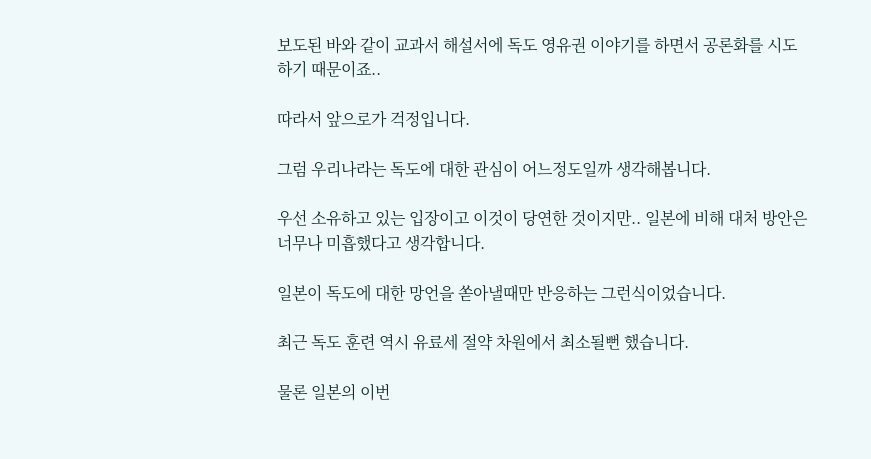보도된 바와 같이 교과서 해설서에 독도 영유권 이야기를 하면서 공론화를 시도하기 때문이죠..

따라서 앞으로가 걱정입니다.

그럼 우리나라는 독도에 대한 관심이 어느정도일까 생각해봅니다.

우선 소유하고 있는 입장이고 이것이 당연한 것이지만.. 일본에 비해 대처 방안은 너무나 미흡했다고 생각합니다.

일본이 독도에 대한 망언을 쏟아낼때만 반응하는 그런식이었습니다.

최근 독도 훈련 역시 유료세 절약 차원에서 최소될뻔 했습니다.

물론 일본의 이번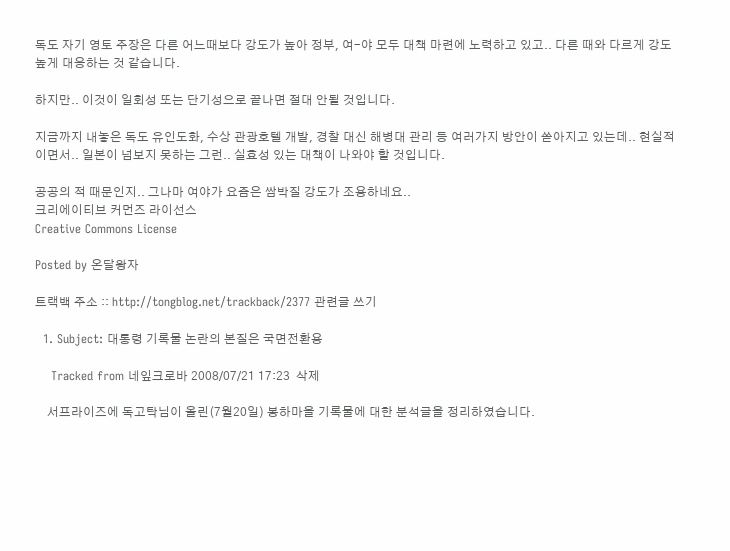독도 자기 영토 주장은 다른 어느때보다 강도가 높아 정부, 여-야 모두 대책 마련에 노력하고 있고.. 다른 때와 다르게 강도높게 대응하는 것 같습니다.

하지만.. 이것이 일회성 또는 단기성으로 끝나면 절대 안될 것입니다.

지금까지 내놓은 독도 유인도화, 수상 관광호텔 개발, 경찰 대신 해병대 관리 등 여러가지 방안이 쏟아지고 있는데.. 현실적이면서.. 일본이 넘보지 못하는 그런.. 실효성 있는 대책이 나와야 할 것입니다.

공공의 적 때문인지.. 그나마 여야가 요즘은 쌈박질 강도가 조용하네요..
크리에이티브 커먼즈 라이선스
Creative Commons License

Posted by 온달왕자

트랙백 주소 :: http://tongblog.net/trackback/2377 관련글 쓰기

  1. Subject: 대통령 기록물 논란의 본질은 국면전환용

    Tracked from 네잎크로바 2008/07/21 17:23  삭제

    서프라이즈에 독고탁님이 올린(7월20일) 봉하마을 기록물에 대한 분석글을 정리하였습니다.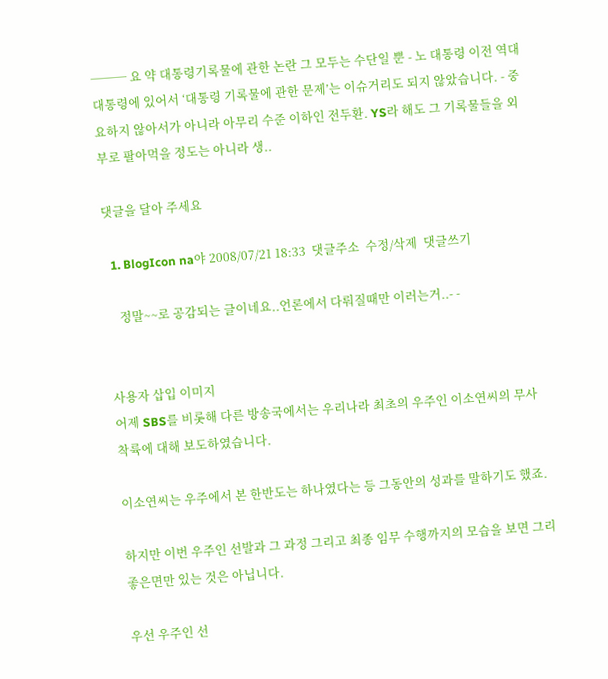─── 요 약 대통령기록물에 관한 논란 그 모두는 수단일 뿐 - 노 대통령 이전 역대 대통령에 있어서 ‘대통령 기록물에 관한 문제’는 이슈거리도 되지 않았습니다. - 중요하지 않아서가 아니라 아무리 수준 이하인 전두환. YS라 해도 그 기록물들을 외부로 팔아먹을 정도는 아니라 생..

댓글을 달아 주세요

  1. BlogIcon na야 2008/07/21 18:33  댓글주소  수정/삭제  댓글쓰기

    정말~~로 공감되는 글이네요..언론에서 다뤄질때만 이러는거..- -


사용자 삽입 이미지
어제 SBS를 비롯해 다른 방송국에서는 우리나라 최초의 우주인 이소연씨의 무사 착륙에 대해 보도하였습니다.

이소연씨는 우주에서 본 한반도는 하나였다는 등 그동안의 성과를 말하기도 했죠.

하지만 이번 우주인 선발과 그 과정 그리고 최종 임무 수행까지의 모습을 보면 그리 좋은면만 있는 것은 아닙니다.

우선 우주인 선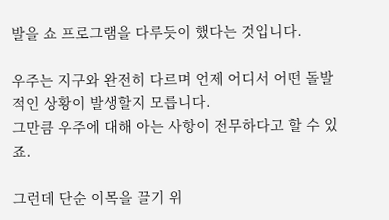발을 쇼 프로그램을 다루듯이 했다는 것입니다.

우주는 지구와 완전히 다르며 언제 어디서 어떤 돌발적인 상황이 발생할지 모릅니다.
그만큼 우주에 대해 아는 사항이 전무하다고 할 수 있죠.

그런데 단순 이목을 끌기 위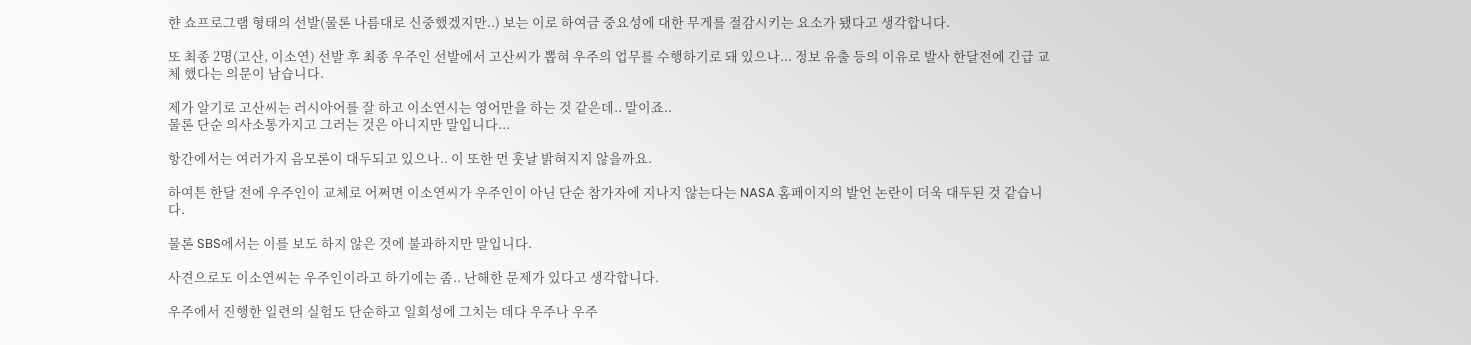햔 쇼프로그램 형태의 선발(물론 나름대로 신중했겠지만..) 보는 이로 하여금 중요성에 대한 무게를 절감시키는 요소가 됐다고 생각합니다.

또 최종 2명(고산, 이소연) 선발 후 최종 우주인 선발에서 고산씨가 뽑혀 우주의 업무를 수행하기로 돼 있으나... 정보 유출 등의 이유로 발사 한달전에 긴급 교체 했다는 의문이 남습니다.

제가 알기로 고산씨는 러시아어를 잘 하고 이소연시는 영어만을 하는 것 같은데.. 말이죠..
물론 단순 의사소통가지고 그러는 것은 아니지만 말입니다...

항간에서는 여러가지 음모론이 대두되고 있으나.. 이 또한 먼 훗날 밝혀지지 않을까요.

하여튼 한달 전에 우주인이 교체로 어쩌면 이소연씨가 우주인이 아닌 단순 참가자에 지나지 않는다는 NASA 홈페이지의 발언 논란이 더욱 대두된 것 같습니다.

물론 SBS에서는 이를 보도 하지 않은 것에 불과하지만 말입니다.

사견으로도 이소연씨는 우주인이라고 하기에는 좀.. 난해한 문제가 있다고 생각합니다.

우주에서 진행한 일련의 실험도 단순하고 일회성에 그치는 데다 우주나 우주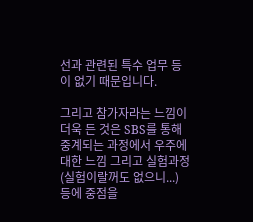선과 관련된 특수 업무 등이 없기 때문입니다.

그리고 참가자라는 느낌이 더욱 든 것은 SBS를 통해 중계되는 과정에서 우주에 대한 느낌 그리고 실험과정(실험이랄꺼도 없으니...) 등에 중점을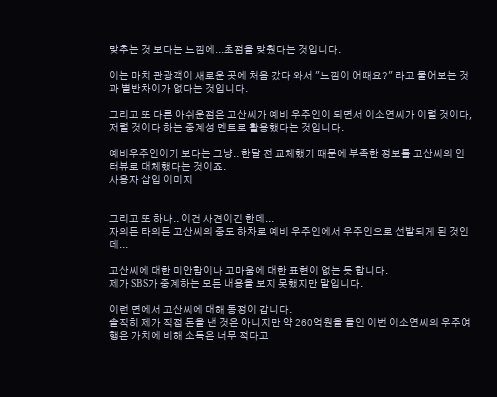맞추는 것 보다는 느낌에...초점을 맞췄다는 것입니다.

이는 마치 관광객이 새로운 곳에 처음 갔다 와서 "느낌이 어때요?" 라고 물어보는 것과 별반차이가 없다는 것입니다.

그리고 또 다른 아쉬운점은 고산씨가 예비 우주인이 되면서 이소연씨가 이럴 것이다, 저럴 것이다 하는 중계성 멘트로 활용했다는 것입니다.

예비우주인이기 보다는 그냥.. 한달 전 교체했기 때문에 부족한 정보를 고산씨의 인터뷰로 대체했다는 것이죠.
사용자 삽입 이미지


그리고 또 하나.. 이건 사견이긴 한데...
자의든 타의든 고산씨의 중도 하차로 예비 우주인에서 우주인으로 선발되게 된 것인데...

고산씨에 대한 미안함이나 고마움에 대한 표현이 없는 듯 합니다.
제가 SBS가 중계하는 모든 내용을 보지 못했지만 말입니다.

이런 면에서 고산씨에 대해 동정이 갑니다.
솔직히 제가 직접 돈을 낸 것은 아니지만 약 260억원을 들인 이번 이소연씨의 우주여행은 가치에 비해 소득은 너무 적다고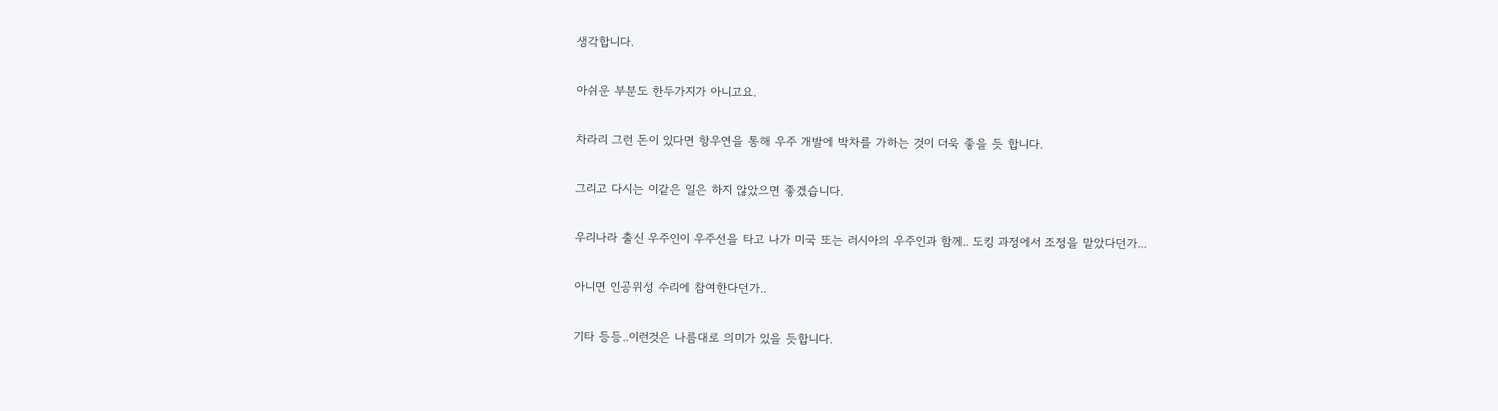생각합니다.

아쉬운 부분도 한두가지가 아니고요.

차라리 그런 돈이 있다면 항우연을 통해 우주 개발에 박차를 가하는 것이 더욱 좋을 듯 합니다.

그리고 다시는 이같은 일은 하지 않았으면 좋겠습니다.

우리나라 출신 우주인이 우주선을 타고 나가 미국 또는 러시아의 우주인과 함께.. 도킹 과정에서 조정을 맡았다던가...

아니면 인공위성 수리에 참여한다던가..

기타 등등..이런것은 나름대로 의미가 있을 듯합니다.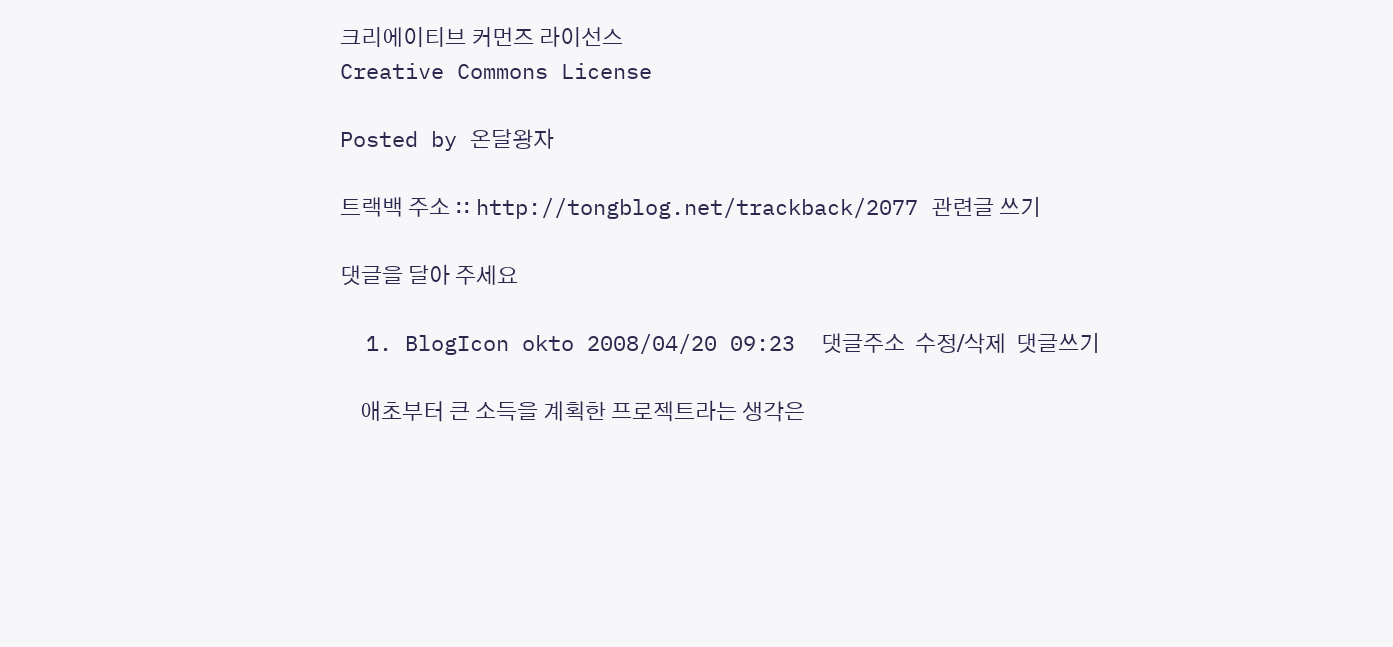크리에이티브 커먼즈 라이선스
Creative Commons License

Posted by 온달왕자

트랙백 주소 :: http://tongblog.net/trackback/2077 관련글 쓰기

댓글을 달아 주세요

  1. BlogIcon okto 2008/04/20 09:23  댓글주소  수정/삭제  댓글쓰기

    애초부터 큰 소득을 계획한 프로젝트라는 생각은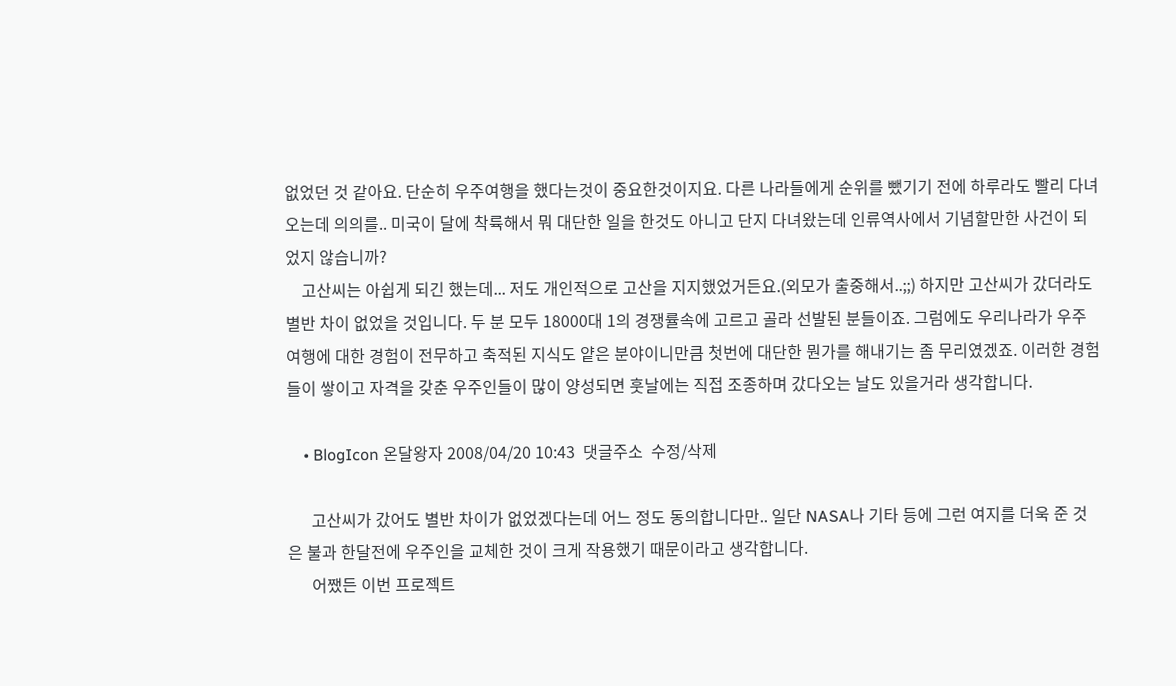없었던 것 같아요. 단순히 우주여행을 했다는것이 중요한것이지요. 다른 나라들에게 순위를 뺐기기 전에 하루라도 빨리 다녀오는데 의의를.. 미국이 달에 착륙해서 뭐 대단한 일을 한것도 아니고 단지 다녀왔는데 인류역사에서 기념할만한 사건이 되었지 않습니까?
    고산씨는 아쉽게 되긴 했는데... 저도 개인적으로 고산을 지지했었거든요.(외모가 출중해서..;;) 하지만 고산씨가 갔더라도 별반 차이 없었을 것입니다. 두 분 모두 18000대 1의 경쟁률속에 고르고 골라 선발된 분들이죠. 그럼에도 우리나라가 우주여행에 대한 경험이 전무하고 축적된 지식도 얕은 분야이니만큼 첫번에 대단한 뭔가를 해내기는 좀 무리였겠죠. 이러한 경험들이 쌓이고 자격을 갖춘 우주인들이 많이 양성되면 훗날에는 직접 조종하며 갔다오는 날도 있을거라 생각합니다.

    • BlogIcon 온달왕자 2008/04/20 10:43  댓글주소  수정/삭제

      고산씨가 갔어도 별반 차이가 없었겠다는데 어느 정도 동의합니다만.. 일단 NASA나 기타 등에 그런 여지를 더욱 준 것은 불과 한달전에 우주인을 교체한 것이 크게 작용했기 때문이라고 생각합니다.
      어쨌든 이번 프로젝트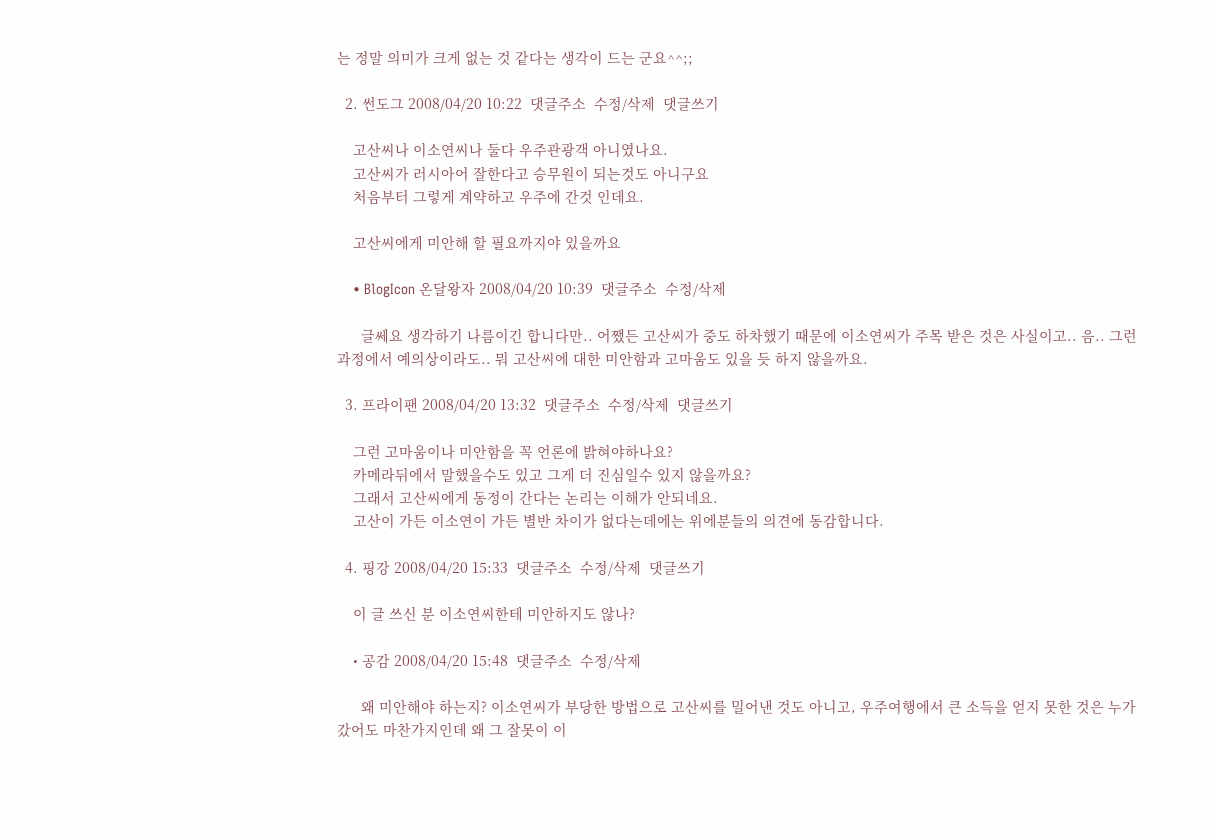는 정말 의미가 크게 없는 것 같다는 생각이 드는 군요^^;;

  2. 썬도그 2008/04/20 10:22  댓글주소  수정/삭제  댓글쓰기

    고산씨나 이소연씨나 둘다 우주관광객 아니였나요.
    고산씨가 러시아어 잘한다고 승무원이 되는것도 아니구요
    처음부터 그렇게 계약하고 우주에 간것 인데요.

    고산씨에게 미안해 할 필요까지야 있을까요

    • BlogIcon 온달왕자 2008/04/20 10:39  댓글주소  수정/삭제

      글쎄요 생각하기 나름이긴 합니다만.. 어쨌든 고산씨가 중도 하차했기 때문에 이소연씨가 주목 받은 것은 사실이고.. 음.. 그런 과정에서 예의상이라도.. 뭐 고산씨에 대한 미안함과 고마움도 있을 듯 하지 않을까요.

  3. 프라이팬 2008/04/20 13:32  댓글주소  수정/삭제  댓글쓰기

    그런 고마움이나 미안함을 꼭 언론에 밝혀야하나요?
    카메라뒤에서 말했을수도 있고 그게 더 진심일수 있지 않을까요?
    그래서 고산씨에게 동정이 간다는 논리는 이해가 안되네요.
    고산이 가든 이소연이 가든 별반 차이가 없다는데에는 위에분들의 의견에 동감합니다.

  4. 핑강 2008/04/20 15:33  댓글주소  수정/삭제  댓글쓰기

    이 글 쓰신 분 이소연씨한테 미안하지도 않나?

    • 공감 2008/04/20 15:48  댓글주소  수정/삭제

      왜 미안해야 하는지? 이소연씨가 부당한 방법으로 고산씨를 밀어낸 것도 아니고, 우주여행에서 큰 소득을 얻지 못한 것은 누가 갔어도 마찬가지인데 왜 그 잘못이 이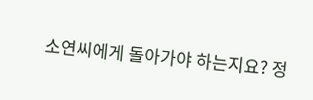소연씨에게 돌아가야 하는지요? 정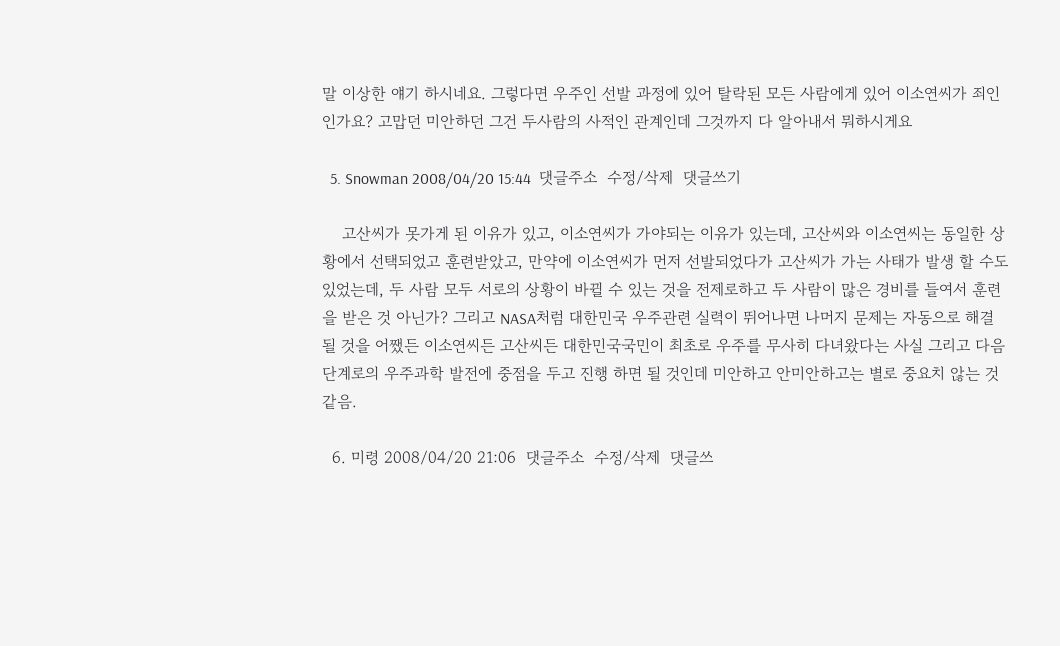말 이상한 얘기 하시네요. 그렇다면 우주인 선발 과정에 있어 탈락된 모든 사람에게 있어 이소연씨가 죄인인가요? 고맙던 미안하던 그건 두사람의 사적인 관계인데 그것까지 다 알아내서 뭐하시게요

  5. Snowman 2008/04/20 15:44  댓글주소  수정/삭제  댓글쓰기

    고산씨가 못가게 된 이유가 있고, 이소연씨가 가야되는 이유가 있는데, 고산씨와 이소연씨는 동일한 상황에서 선택되었고 훈련받았고, 만약에 이소연씨가 먼저 선발되었다가 고산씨가 가는 사태가 발생 할 수도 있었는데, 두 사람 모두 서로의 상황이 바뀔 수 있는 것을 전제로하고 두 사람이 많은 경비를 들여서 훈련을 받은 것 아닌가? 그리고 NASA처럼 대한민국 우주관련 실력이 뛰어나면 나머지 문제는 자동으로 해결 될 것을 어쨌든 이소연씨든 고산씨든 대한민국국민이 최초로 우주를 무사히 다녀왔다는 사실 그리고 다음 단계로의 우주과학 발전에 중점을 두고 진행 하면 될 것인데 미안하고 안미안하고는 별로 중요치 않는 것 같음.

  6. 미령 2008/04/20 21:06  댓글주소  수정/삭제  댓글쓰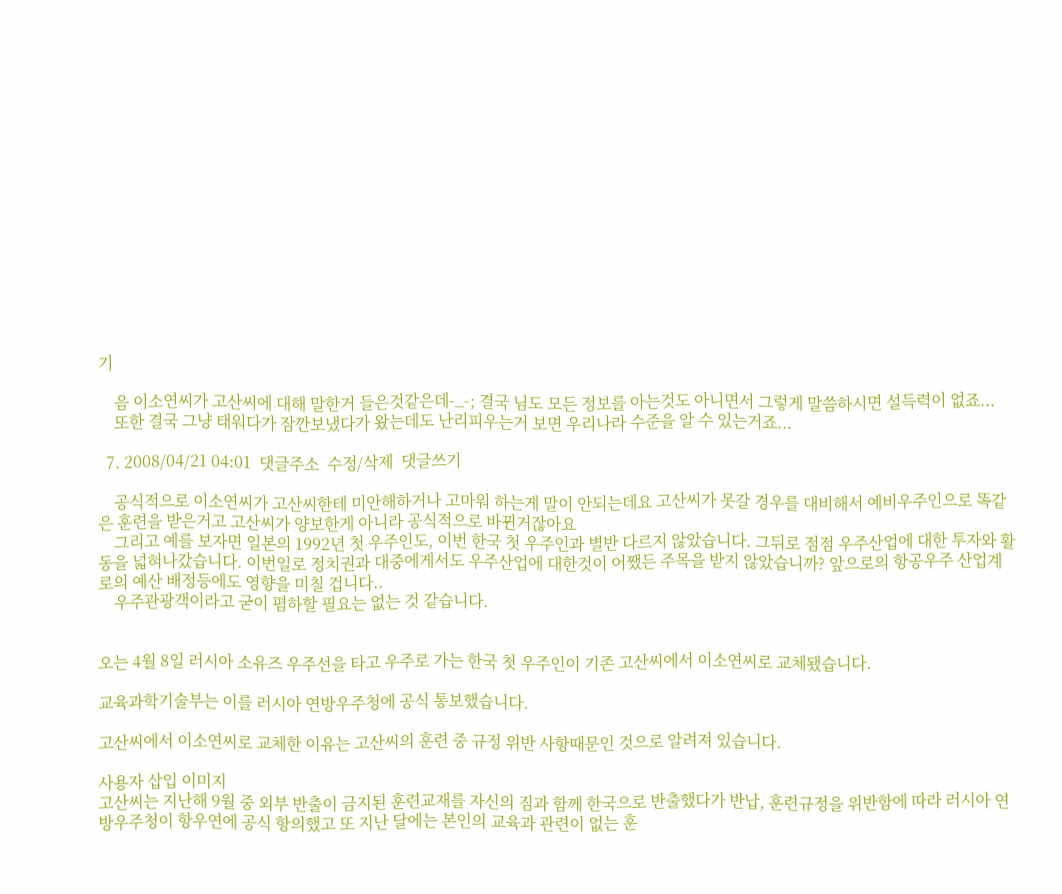기

    음 이소연씨가 고산씨에 대해 말한거 들은것같은데-_-; 결국 님도 모든 정보를 아는것도 아니면서 그렇게 말씀하시면 설득력이 없죠...
    또한 결국 그냥 태워다가 잠깐보냈다가 왔는데도 난리피우는거 보면 우리나라 수준을 알 수 있는거죠...

  7. 2008/04/21 04:01  댓글주소  수정/삭제  댓글쓰기

    공식적으로 이소연씨가 고산씨한테 미안해하거나 고마워 하는게 말이 안되는데요 고산씨가 못갈 경우를 대비해서 예비우주인으로 똑같은 훈련을 받은거고 고산씨가 양보한게 아니라 공식적으로 바뀐거잖아요
    그리고 예를 보자면 일본의 1992년 첫 우주인도, 이번 한국 첫 우주인과 별반 다르지 않았습니다. 그뒤로 점점 우주산업에 대한 투자와 활동을 넓혀나갔습니다. 이번일로 정치권과 대중에게서도 우주산업에 대한것이 어쨌든 주목을 받지 않았습니까? 앞으로의 항공우주 산업계로의 예산 배정등에도 영향을 미칠 겁니다..
    우주관광객이라고 굳이 폄하할 필요는 없는 것 같습니다.


오는 4월 8일 러시아 소유즈 우주선을 타고 우주로 가는 한국 첫 우주인이 기존 고산씨에서 이소연씨로 교체됐습니다.

교육과학기술부는 이를 러시아 연방우주청에 공식 통보했습니다.

고산씨에서 이소연씨로 교체한 이유는 고산씨의 훈련 중 규정 위반 사항때문인 것으로 알려져 있습니다.

사용자 삽입 이미지
고산씨는 지난해 9월 중 외부 반출이 금지된 훈련교재를 자신의 짐과 함께 한국으로 반출했다가 반납, 훈련규정을 위반함에 따라 러시아 연방우주청이 항우연에 공식 항의했고 또 지난 달에는 본인의 교육과 관련이 없는 훈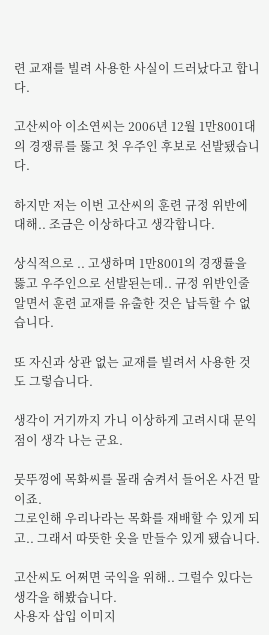련 교재를 빌려 사용한 사실이 드러났다고 합니다.

고산씨아 이소연씨는 2006년 12월 1만8001대의 경쟁류를 뚫고 첫 우주인 후보로 선발됐습니다.

하지만 저는 이번 고산씨의 훈련 규정 위반에 대해.. 조금은 이상하다고 생각합니다.

상식적으로 .. 고생하며 1만8001의 경쟁률을 뚫고 우주인으로 선발된는데.. 규정 위반인줄 알면서 훈련 교재를 유출한 것은 납득할 수 없습니다.

또 자신과 상관 없는 교재를 빌려서 사용한 것도 그렇습니다.

생각이 거기까지 가니 이상하게 고려시대 문익점이 생각 나는 군요.

뭇뚜껑에 목화씨를 몰래 숨켜서 들어온 사건 말이죠.
그로인해 우리나라는 목화를 재배할 수 있게 되고.. 그래서 따뜻한 옷을 만들수 있게 됐습니다.

고산씨도 어쩌면 국익을 위해.. 그럴수 있다는 생각을 해봤습니다.
사용자 삽입 이미지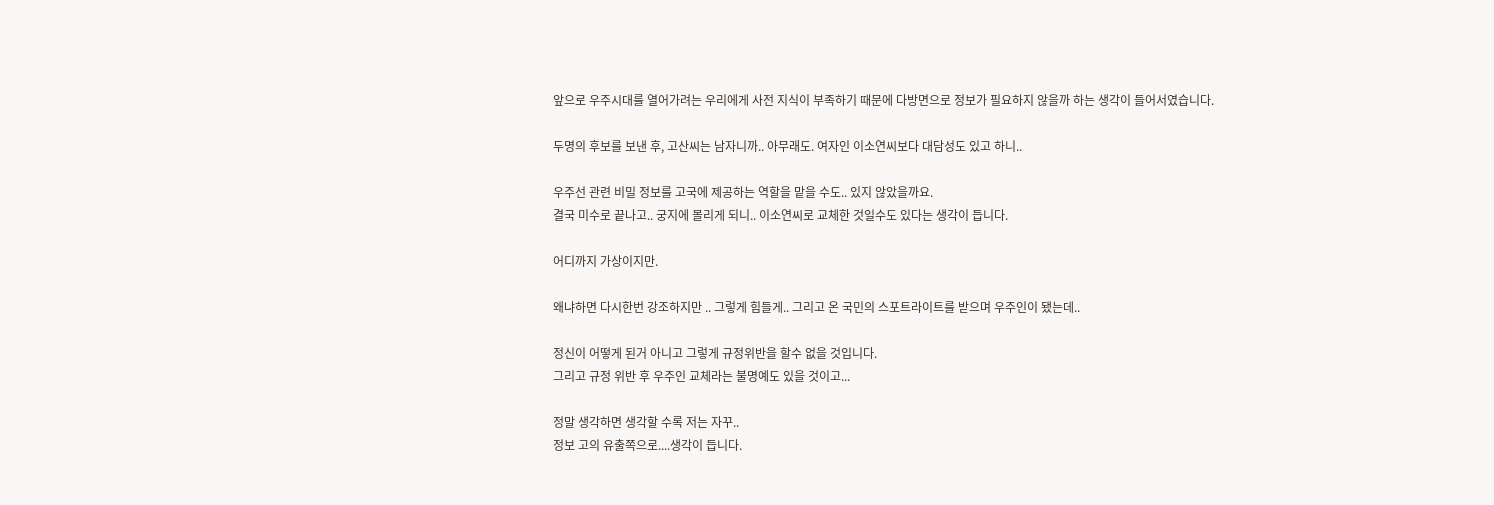앞으로 우주시대를 열어가려는 우리에게 사전 지식이 부족하기 때문에 다방면으로 정보가 필요하지 않을까 하는 생각이 들어서였습니다.

두명의 후보를 보낸 후, 고산씨는 남자니까.. 아무래도. 여자인 이소연씨보다 대담성도 있고 하니..

우주선 관련 비밀 정보를 고국에 제공하는 역할을 맡을 수도.. 있지 않았을까요.
결국 미수로 끝나고.. 궁지에 몰리게 되니.. 이소연씨로 교체한 것일수도 있다는 생각이 듭니다.

어디까지 가상이지만.

왜냐하면 다시한번 강조하지만 .. 그렇게 힘들게.. 그리고 온 국민의 스포트라이트를 받으며 우주인이 됐는데..

정신이 어떻게 된거 아니고 그렇게 규정위반을 할수 없을 것입니다.
그리고 규정 위반 후 우주인 교체라는 불명예도 있을 것이고...

정말 생각하면 생각할 수록 저는 자꾸..
정보 고의 유출쪽으로....생각이 듭니다.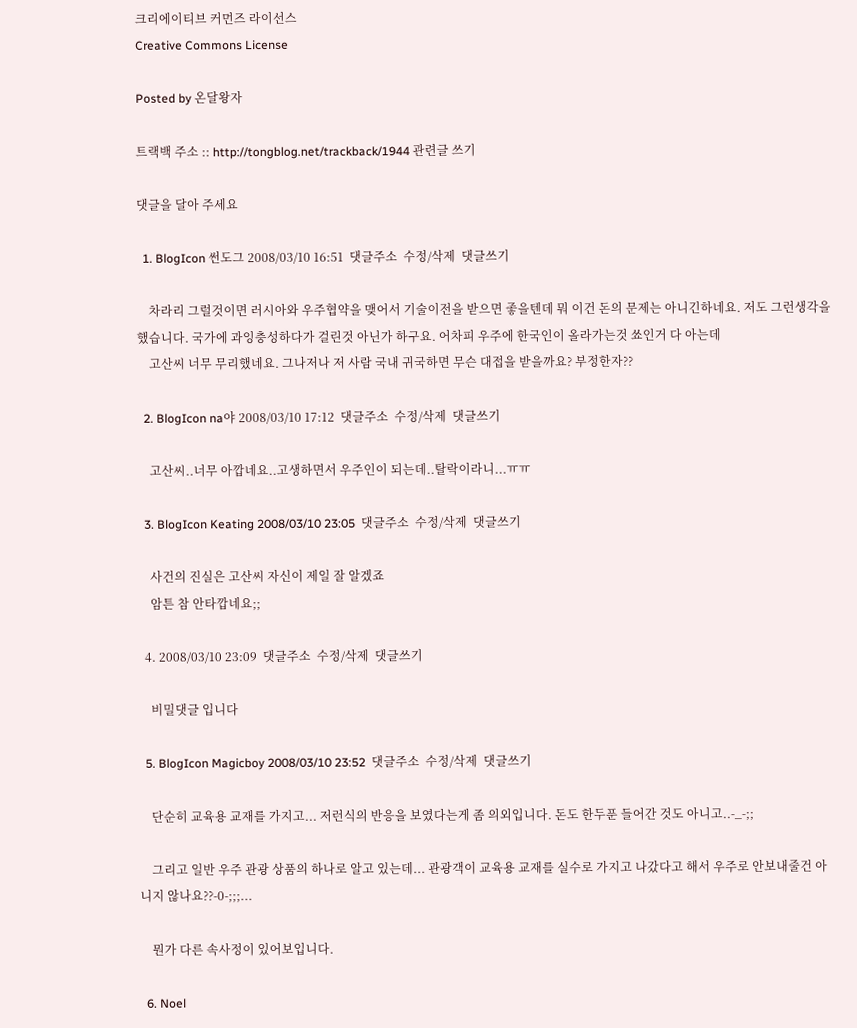크리에이티브 커먼즈 라이선스
Creative Commons License

Posted by 온달왕자

트랙백 주소 :: http://tongblog.net/trackback/1944 관련글 쓰기

댓글을 달아 주세요

  1. BlogIcon 썬도그 2008/03/10 16:51  댓글주소  수정/삭제  댓글쓰기

    차라리 그럴것이면 러시아와 우주협약을 맺어서 기술이전을 받으면 좋을텐데 뭐 이건 돈의 문제는 아니긴하네요. 저도 그런생각을 했습니다. 국가에 과잉충성하다가 걸린것 아닌가 하구요. 어차피 우주에 한국인이 올라가는것 쑈인거 다 아는데
    고산씨 너무 무리했네요. 그나저나 저 사람 국내 귀국하면 무슨 대접을 받을까요? 부정한자??

  2. BlogIcon na야 2008/03/10 17:12  댓글주소  수정/삭제  댓글쓰기

    고산씨..너무 아깝네요..고생하면서 우주인이 되는데..탈락이라니...ㅠㅠ

  3. BlogIcon Keating 2008/03/10 23:05  댓글주소  수정/삭제  댓글쓰기

    사건의 진실은 고산씨 자신이 제일 잘 알겠죠
    암튼 참 안타깝네요;;

  4. 2008/03/10 23:09  댓글주소  수정/삭제  댓글쓰기

    비밀댓글 입니다

  5. BlogIcon Magicboy 2008/03/10 23:52  댓글주소  수정/삭제  댓글쓰기

    단순히 교육용 교재를 가지고... 저런식의 반응을 보였다는게 좀 의외입니다. 돈도 한두푼 들어간 것도 아니고..-_-;;

    그리고 일반 우주 관광 상품의 하나로 알고 있는데... 관광객이 교육용 교재를 실수로 가지고 나갔다고 해서 우주로 안보내줄건 아니지 않나요??-0-;;;...

    뭔가 다른 속사정이 있어보입니다.

  6. Noel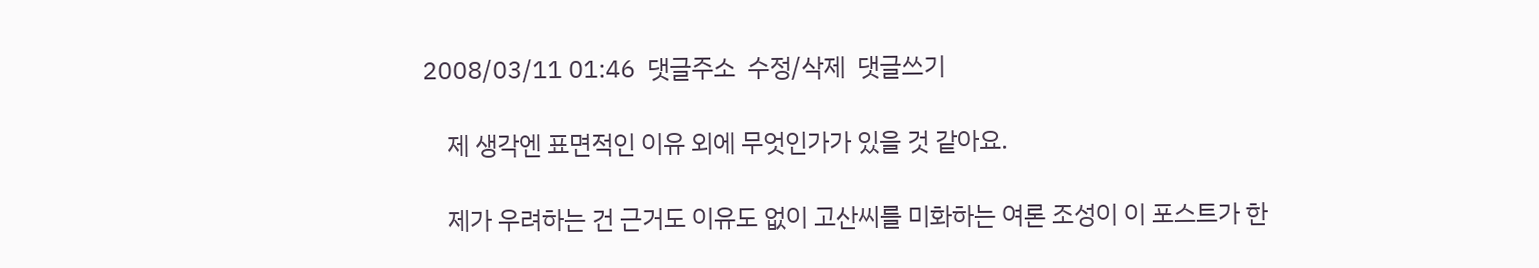2008/03/11 01:46  댓글주소  수정/삭제  댓글쓰기

    제 생각엔 표면적인 이유 외에 무엇인가가 있을 것 같아요.

    제가 우려하는 건 근거도 이유도 없이 고산씨를 미화하는 여론 조성이 이 포스트가 한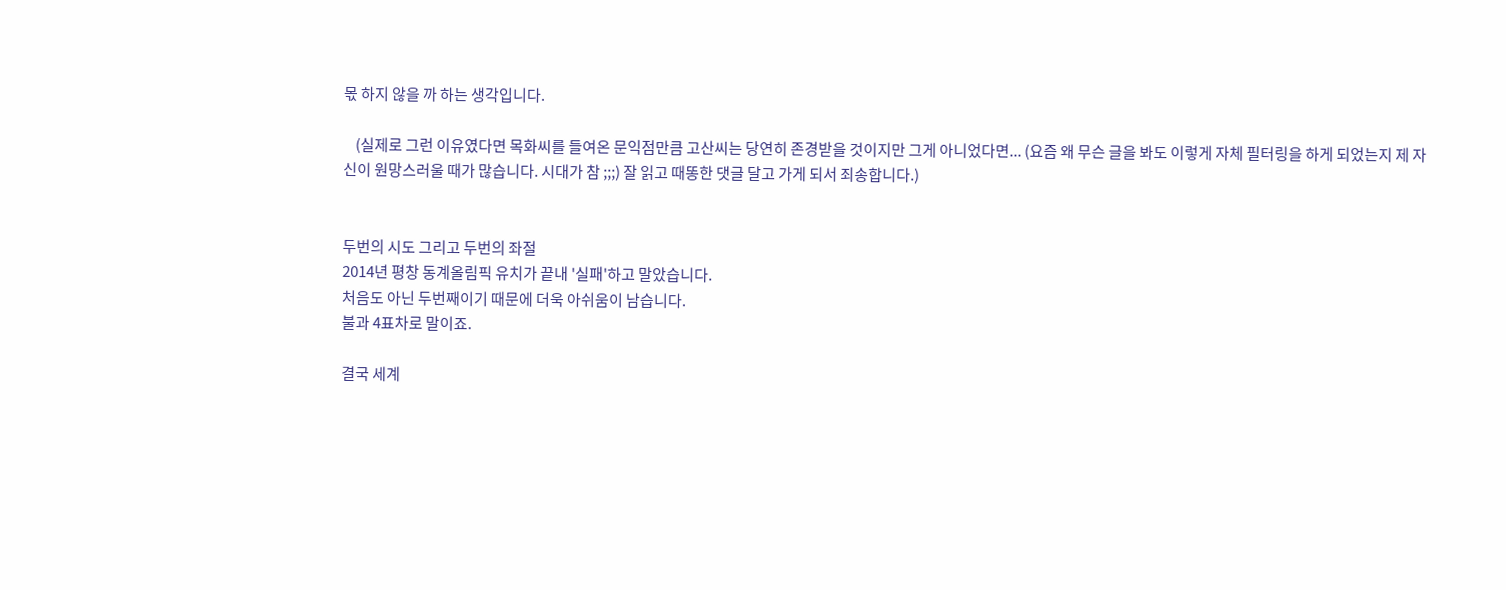몫 하지 않을 까 하는 생각입니다.

    (실제로 그런 이유였다면 목화씨를 들여온 문익점만큼 고산씨는 당연히 존경받을 것이지만 그게 아니었다면... (요즘 왜 무슨 글을 봐도 이렇게 자체 필터링을 하게 되었는지 제 자신이 원망스러울 때가 많습니다. 시대가 참 ;;;) 잘 읽고 때똥한 댓글 달고 가게 되서 죄송합니다.)


두번의 시도 그리고 두번의 좌절
2014년 평창 동계올림픽 유치가 끝내 '실패'하고 말았습니다.
처음도 아닌 두번째이기 때문에 더욱 아쉬움이 남습니다.
불과 4표차로 말이죠.

결국 세계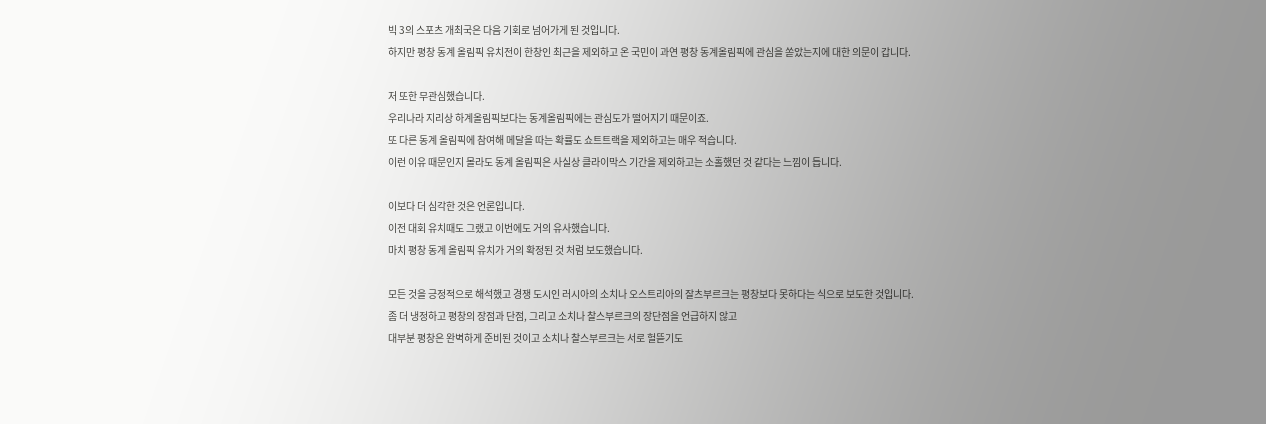빅 3의 스포츠 개최국은 다음 기회로 넘어가게 된 것입니다.
하지만 평창 동계 올림픽 유치전이 한창인 최근을 제외하고 온 국민이 과연 평창 동계올림픽에 관심을 쏟았는지에 대한 의문이 갑니다.

저 또한 무관심했습니다.
우리나라 지리상 하계올림픽보다는 동계올림픽에는 관심도가 떨어지기 때문이죠.
또 다른 동계 올림픽에 참여해 메달을 따는 확률도 쇼트트랙을 제외하고는 매우 적습니다.
이런 이유 때문인지 몰라도 동계 올림픽은 사실상 클라이막스 기간을 제외하고는 소홀했던 것 같다는 느낌이 듭니다.

이보다 더 심각한 것은 언론입니다.
이전 대회 유치때도 그랬고 이번에도 거의 유사했습니다.
마치 평창 동계 올림픽 유치가 거의 확정된 것 처럼 보도했습니다.

모든 것을 긍정적으로 해석했고 경쟁 도시인 러시아의 소치나 오스트리아의 잘츠부르크는 평창보다 못하다는 식으로 보도한 것입니다.
좀 더 냉정하고 평창의 장점과 단점, 그리고 소치나 찰스부르크의 장단점을 언급하지 않고
대부분 평창은 완벽하게 준비된 것이고 소치나 찰스부르크는 서로 헐뜯기도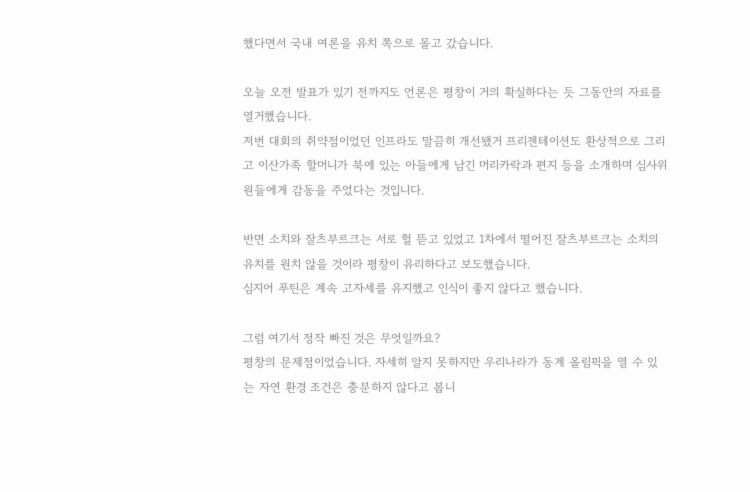했다면서 국내 여론을 유치 쪽으로 몰고 갔습니다.

오늘 오전 발표가 있기 전까지도 언론은 평창이 거의 확실하다는 듯 그동안의 자료를 열거했습니다.
저번 대회의 취약점이었던 인프라도 말끔히 개선됐거 프리젠테이션도 환상적으로 그리고 이산가족 할머니가 북에 있는 아들에게 남긴 머리카락과 편지 등을 소개하며 심사위원들에게 감동을 주었다는 것입니다.

반면 소치와 잘츠부르크는 서로 헐 뜯고 있었고 1차에서 떨어진 잘츠부르크는 소치의 유치를 원치 않을 것이라 평창이 유리하다고 보도했습니다.
심지어 푸틴은 계속 고자세를 유지했고 인식이 좋지 않다고 했습니다.

그럼 여기서 정작 빠진 것은 무엇일까요?
평창의 문제점이었습니다. 자세히 알지 못하지만 우리나라가 동계 올림픽을 열 수 있는 자연 환경 조건은 충분하지 않다고 봅니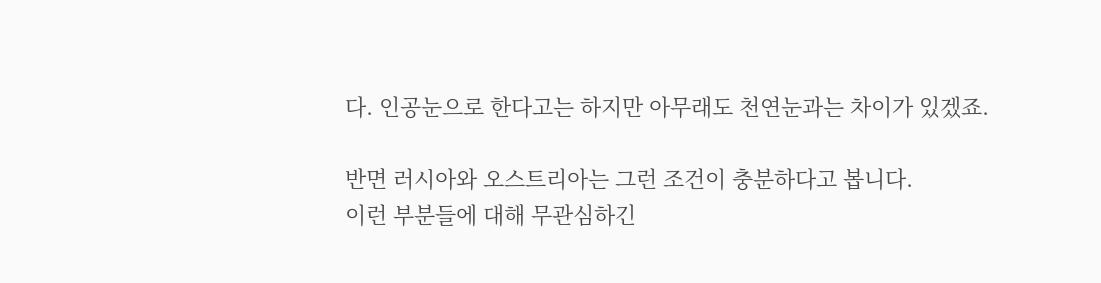다. 인공눈으로 한다고는 하지만 아무래도 천연눈과는 차이가 있겠죠.

반면 러시아와 오스트리아는 그런 조건이 충분하다고 봅니다.
이런 부분들에 대해 무관심하긴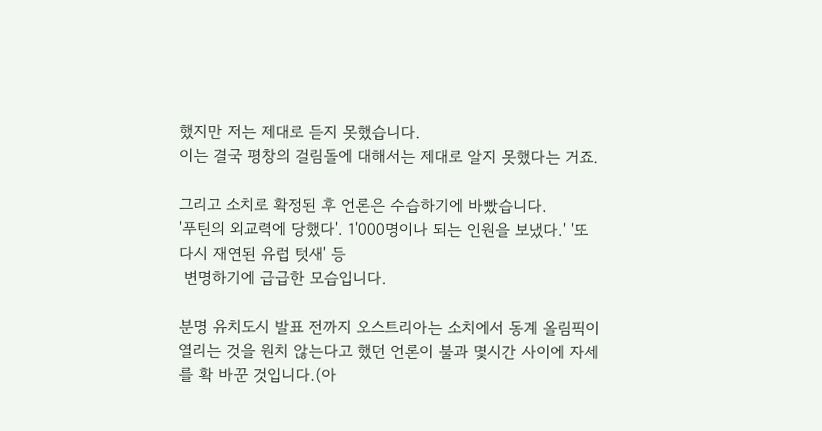했지만 저는 제대로 듣지 못했습니다.
이는 결국 평창의 걸림돌에 대해서는 제대로 알지 못했다는 거죠.

그리고 소치로 확정된 후 언론은 수습하기에 바빴습니다.
'푸틴의 외교력에 당했다'. 1'000명이나 되는 인원을 보냈다.' '또 다시 재연된 유럽 텃새' 등
 변명하기에 급급한 모습입니다.

분명 유치도시 발표 전까지 오스트리아는 소치에서 동계 올림픽이 열리는 것을 원치 않는다고 했던 언론이 불과 몇시간 사이에 자세를 확 바꾼 것입니다.(아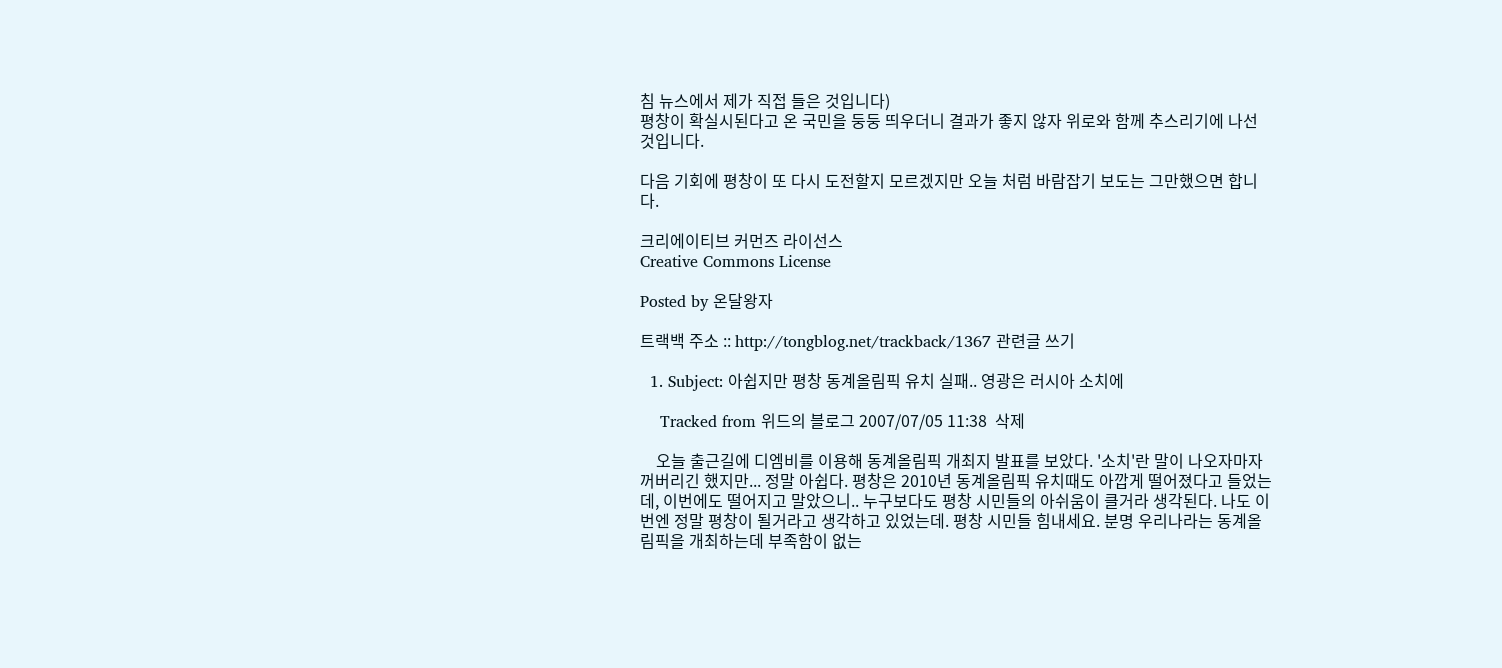침 뉴스에서 제가 직접 들은 것입니다)
평창이 확실시된다고 온 국민을 둥둥 띄우더니 결과가 좋지 않자 위로와 함께 추스리기에 나선 것입니다.

다음 기회에 평창이 또 다시 도전할지 모르겠지만 오늘 처럼 바람잡기 보도는 그만했으면 합니다.

크리에이티브 커먼즈 라이선스
Creative Commons License

Posted by 온달왕자

트랙백 주소 :: http://tongblog.net/trackback/1367 관련글 쓰기

  1. Subject: 아쉽지만 평창 동계올림픽 유치 실패.. 영광은 러시아 소치에

    Tracked from 위드의 블로그 2007/07/05 11:38  삭제

    오늘 출근길에 디엠비를 이용해 동계올림픽 개최지 발표를 보았다. '소치'란 말이 나오자마자 꺼버리긴 했지만... 정말 아쉽다. 평창은 2010년 동계올림픽 유치때도 아깝게 떨어졌다고 들었는데, 이번에도 떨어지고 말았으니.. 누구보다도 평창 시민들의 아쉬움이 클거라 생각된다. 나도 이번엔 정말 평창이 될거라고 생각하고 있었는데. 평창 시민들 힘내세요. 분명 우리나라는 동계올림픽을 개최하는데 부족함이 없는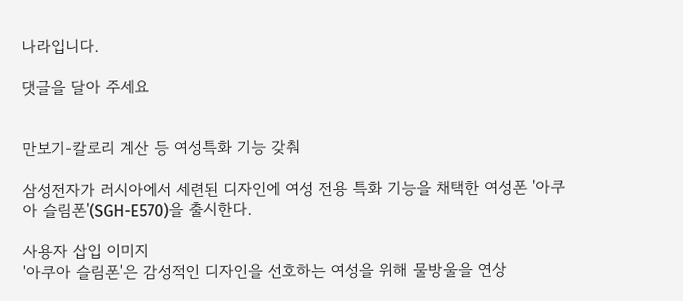나라입니다.

댓글을 달아 주세요


만보기-칼로리 계산 등 여성특화 기능 갖춰

삼성전자가 러시아에서 세련된 디자인에 여성 전용 특화 기능을 채택한 여성폰 '아쿠아 슬림폰'(SGH-E570)을 출시한다.

사용자 삽입 이미지
'아쿠아 슬림폰'은 감성적인 디자인을 선호하는 여성을 위해 물방울을 연상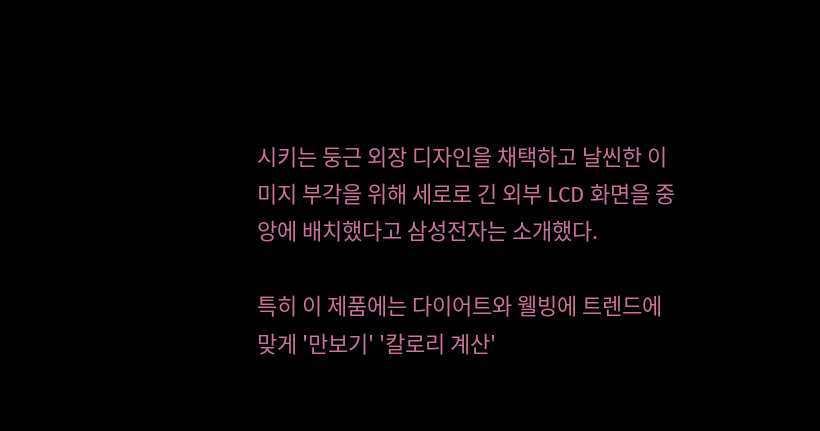시키는 둥근 외장 디자인을 채택하고 날씬한 이미지 부각을 위해 세로로 긴 외부 LCD 화면을 중앙에 배치했다고 삼성전자는 소개했다.

특히 이 제품에는 다이어트와 웰빙에 트렌드에 맞게 '만보기' '칼로리 계산'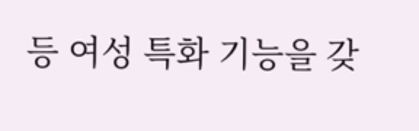등 여성 특화 기능을 갖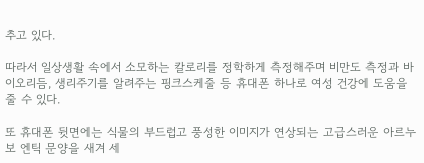추고 있다.

따라서 일상생활 속에서 소모하는 칼로리를 정학하게 측정해주며 비만도 측정과 바이오리듬, 생리주기를 알려주는 핑크스케줄 등 휴대폰 하나로 여성 건강에 도움을 줄 수 있다.

또 휴대폰 뒷면에는 식물의 부드럽고 풍성한 이미지가 연상되는 고급스러운 아르누보 엔틱 문양을 새겨 세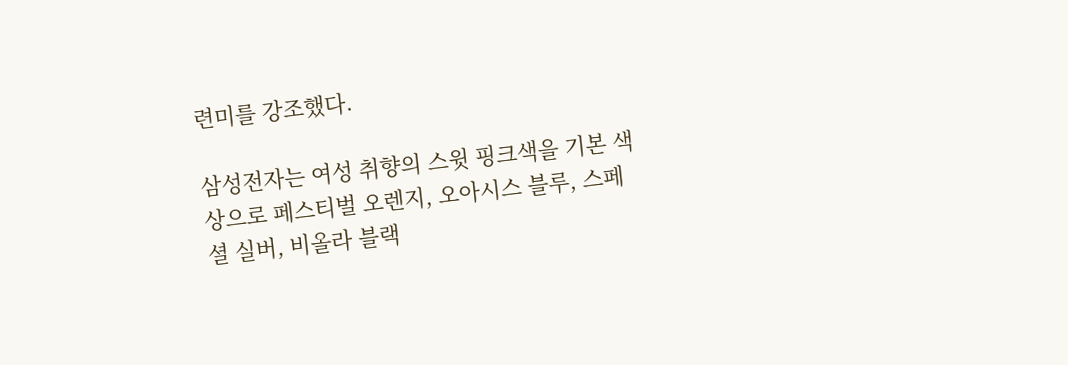련미를 강조했다.

삼성전자는 여성 취향의 스윗 핑크색을 기본 색상으로 페스티벌 오렌지, 오아시스 블루, 스페셜 실버, 비올라 블랙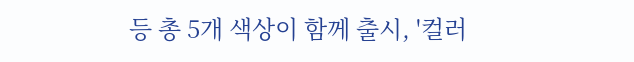등 총 5개 색상이 함께 출시, '컬러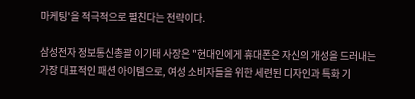마케팅'을 적극적으로 펼친다는 전략이다.

삼성전자 정보통신총괄 이기태 사장은 "현대인에게 휴대폰은 자신의 개성을 드러내는 가장 대표적인 패션 아이템으로, 여성 소비자들을 위한 세련된 디자인과 특화 기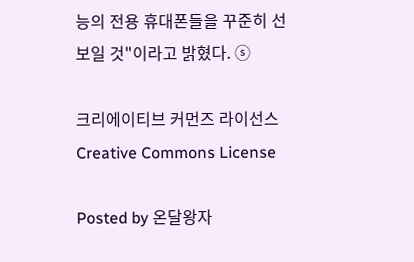능의 전용 휴대폰들을 꾸준히 선보일 것"이라고 밝혔다. ⓢ

크리에이티브 커먼즈 라이선스
Creative Commons License

Posted by 온달왕자